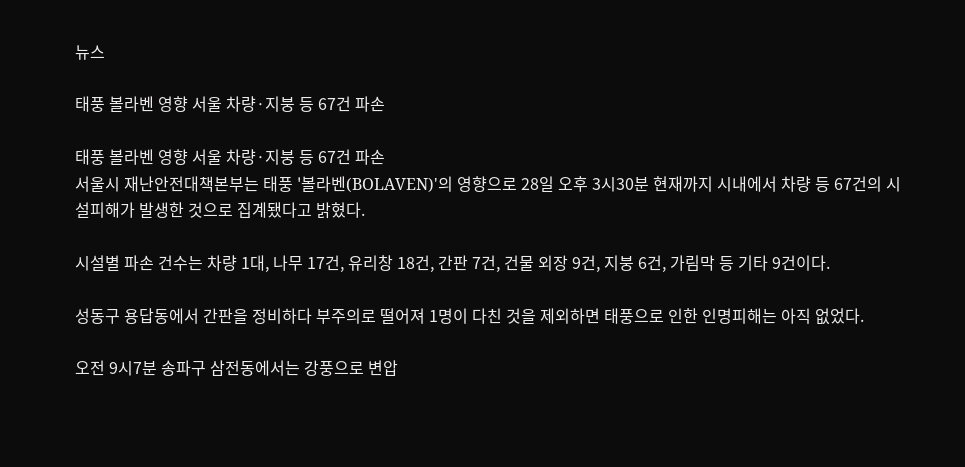뉴스

태풍 볼라벤 영향 서울 차량·지붕 등 67건 파손

태풍 볼라벤 영향 서울 차량·지붕 등 67건 파손
서울시 재난안전대책본부는 태풍 '볼라벤(BOLAVEN)'의 영향으로 28일 오후 3시30분 현재까지 시내에서 차량 등 67건의 시설피해가 발생한 것으로 집계됐다고 밝혔다.

시설별 파손 건수는 차량 1대, 나무 17건, 유리창 18건, 간판 7건, 건물 외장 9건, 지붕 6건, 가림막 등 기타 9건이다.

성동구 용답동에서 간판을 정비하다 부주의로 떨어져 1명이 다친 것을 제외하면 태풍으로 인한 인명피해는 아직 없었다.

오전 9시7분 송파구 삼전동에서는 강풍으로 변압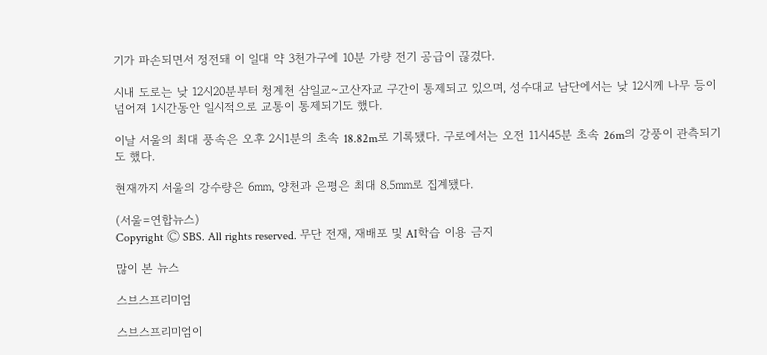기가 파손되면서 정전돼 이 일대 약 3천가구에 10분 가량 전기 공급이 끊겼다.

시내 도로는 낮 12시20분부터 청계천 삼일교∼고산자교 구간이 통제되고 있으며, 성수대교 남단에서는 낮 12시께 나무 등이 넘어져 1시간동안 일시적으로 교통이 통제되기도 했다.

이날 서울의 최대 풍속은 오후 2시1분의 초속 18.82m로 기록됐다. 구로에서는 오전 11시45분 초속 26m의 강풍이 관측되기도 했다.

현재까지 서울의 강수량은 6㎜, 양천과 은평은 최대 8.5㎜로 집계됐다.

(서울=연합뉴스)
Copyright Ⓒ SBS. All rights reserved. 무단 전재, 재배포 및 AI학습 이용 금지

많이 본 뉴스

스브스프리미엄

스브스프리미엄이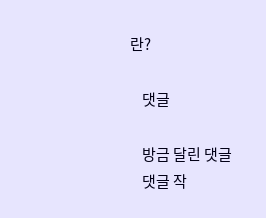란?

    댓글

    방금 달린 댓글
    댓글 작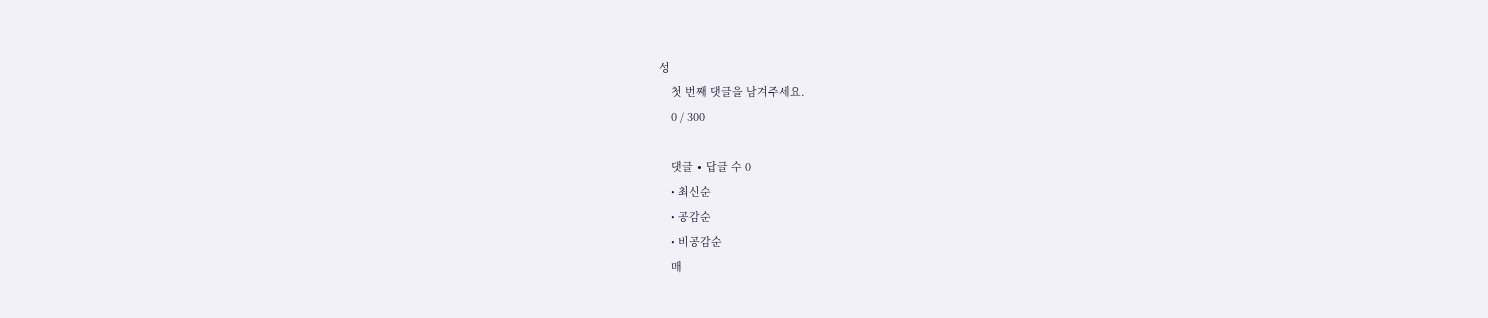성
    첫 번째 댓글을 남겨주세요.
    0 / 300

    댓글 ∙ 답글 수 0
    • 최신순
    • 공감순
    • 비공감순
    매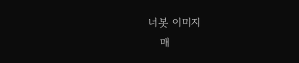너봇 이미지
    매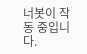너봇이 작동 중입니다.